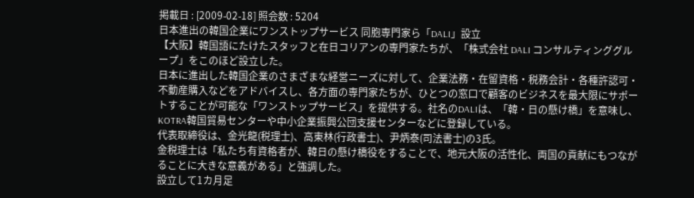掲載日 : [2009-02-18] 照会数 : 5204
日本進出の韓国企業にワンストップサービス 同胞専門家ら「DALI」設立
【大阪】韓国語にたけたスタッフと在日コリアンの専門家たちが、「株式会社 DALI コンサルティンググループ」をこのほど設立した。
日本に進出した韓国企業のさまざまな経営ニーズに対して、企業法務・在留資格・税務会計・各種許認可・不動産購入などをアドバイスし、各方面の専門家たちが、ひとつの窓口で顧客のビジネスを最大限にサポートすることが可能な「ワンストップサービス」を提供する。社名のDALIは、「韓・日の懸け橋」を意味し、KOTRA韓国貿易センターや中小企業振興公団支援センターなどに登録している。
代表取締役は、金光龍(税理士)、高東林(行政書士)、尹炳泰(司法書士)の3氏。
金税理士は「私たち有資格者が、韓日の懸け橋役をすることで、地元大阪の活性化、両国の貢献にもつながることに大きな意義がある」と強調した。
設立して1カ月足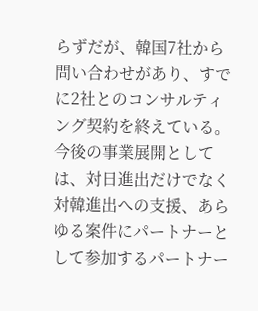らずだが、韓国7社から問い合わせがあり、すでに2社とのコンサルティング契約を終えている。今後の事業展開としては、対日進出だけでなく対韓進出への支援、あらゆる案件にパートナーとして参加するパートナー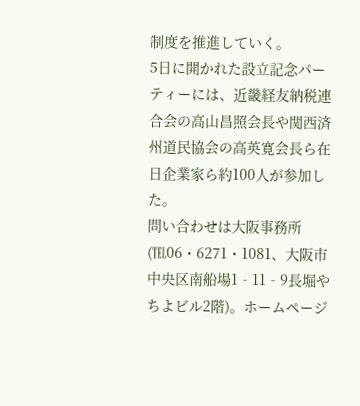制度を推進していく。
5日に開かれた設立記念パーティーには、近畿経友納税連合会の高山昌照会長や関西済州道民協会の高英寛会長ら在日企業家ら約100人が参加した。
問い合わせは大阪事務所(℡06・6271・1081、大阪市中央区南船場1‐11‐9長堀やちよビル2階)。ホームページ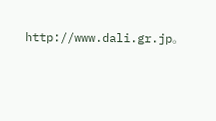http://www.dali.gr.jp。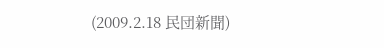(2009.2.18 民団新聞)